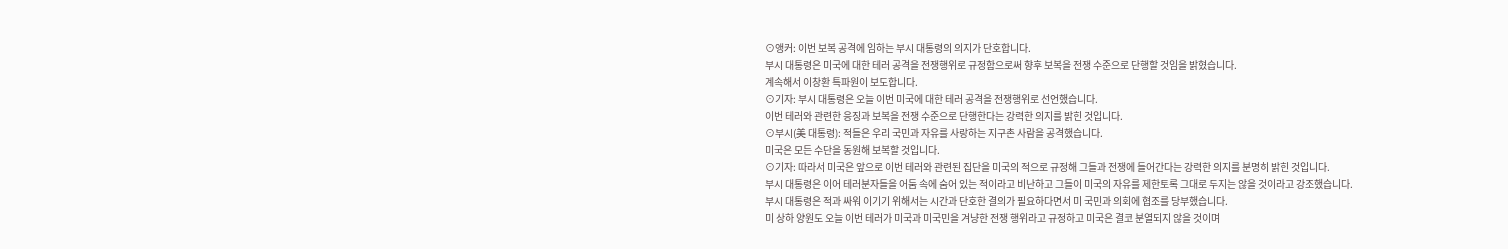⊙앵커: 이번 보복 공격에 임하는 부시 대통령의 의지가 단호합니다.
부시 대통령은 미국에 대한 테러 공격을 전쟁행위로 규정함으로써 향후 보복을 전쟁 수준으로 단행할 것임을 밝혔습니다.
계속해서 이창환 특파원이 보도합니다.
⊙기자: 부시 대통령은 오늘 이번 미국에 대한 테러 공격을 전쟁행위로 선언했습니다.
이번 테러와 관련한 응징과 보복을 전쟁 수준으로 단행한다는 강력한 의지를 밝힌 것입니다.
⊙부시(美 대통령): 적들은 우리 국민과 자유를 사랑하는 지구촌 사람을 공격했습니다.
미국은 모든 수단을 동원해 보복할 것입니다.
⊙기자: 따라서 미국은 앞으로 이번 테러와 관련된 집단을 미국의 적으로 규정해 그들과 전쟁에 들어간다는 강력한 의지를 분명히 밝힌 것입니다.
부시 대통령은 이어 테러분자들을 어둠 속에 숨어 있는 적이라고 비난하고 그들이 미국의 자유를 제한토록 그대로 두지는 않을 것이라고 강조했습니다.
부시 대통령은 적과 싸워 이기기 위해서는 시간과 단호한 결의가 필요하다면서 미 국민과 의회에 협조를 당부했습니다.
미 상하 양원도 오늘 이번 테러가 미국과 미국민을 겨냥한 전쟁 행위라고 규정하고 미국은 결코 분열되지 않을 것이며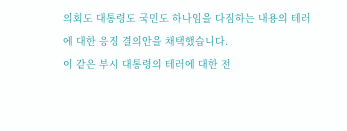의회도 대통령도 국민도 하나임을 다짐하는 내용의 테러에 대한 응징 결의안을 채택했습니다.
이 같은 부시 대통령의 테러에 대한 전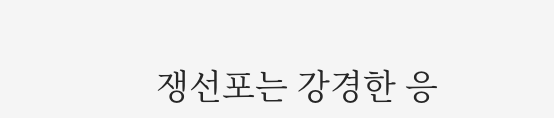쟁선포는 강경한 응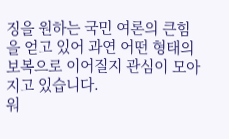징을 원하는 국민 여론의 큰힘을 얻고 있어 과연 어떤 형태의 보복으로 이어질지 관심이 모아지고 있습니다.
워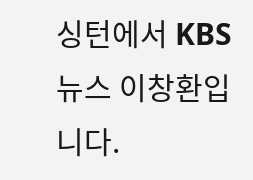싱턴에서 KBS뉴스 이창환입니다.